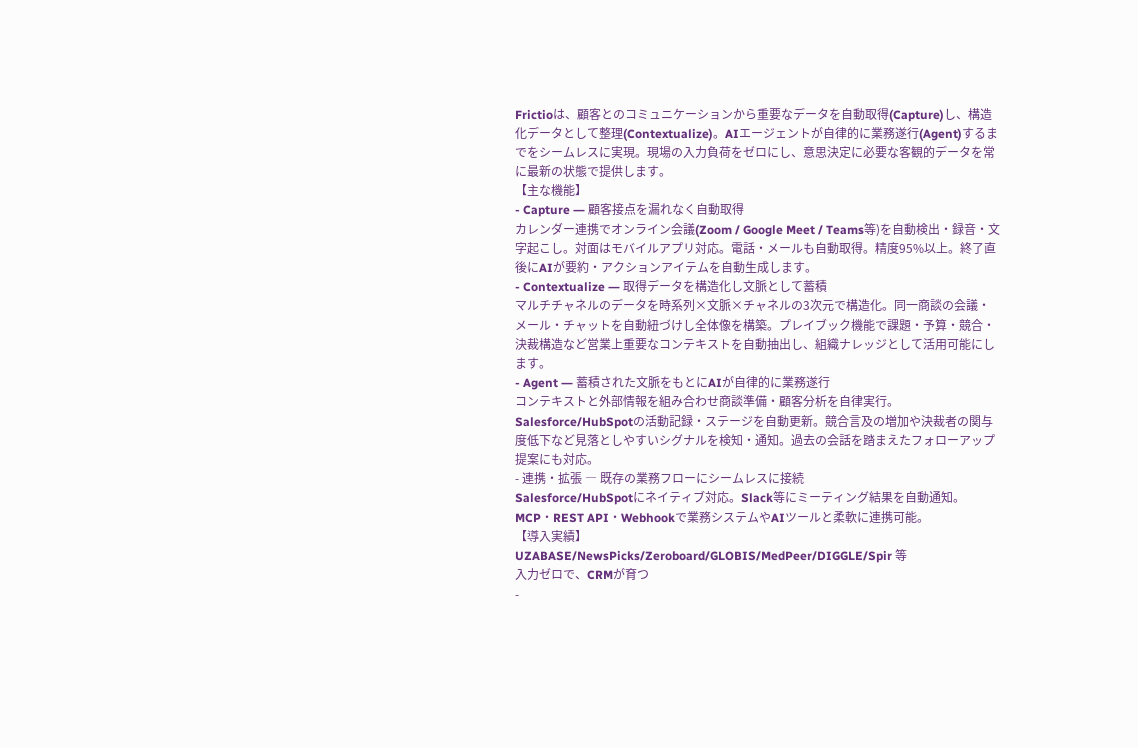Frictioは、顧客とのコミュニケーションから重要なデータを自動取得(Capture)し、構造化データとして整理(Contextualize)。AIエージェントが自律的に業務遂行(Agent)するまでをシームレスに実現。現場の入力負荷をゼロにし、意思決定に必要な客観的データを常に最新の状態で提供します。
【主な機能】
- Capture ― 顧客接点を漏れなく自動取得
カレンダー連携でオンライン会議(Zoom / Google Meet / Teams等)を自動検出・録音・文字起こし。対面はモバイルアプリ対応。電話・メールも自動取得。精度95%以上。終了直後にAIが要約・アクションアイテムを自動生成します。
- Contextualize ― 取得データを構造化し文脈として蓄積
マルチチャネルのデータを時系列×文脈×チャネルの3次元で構造化。同一商談の会議・メール・チャットを自動紐づけし全体像を構築。プレイブック機能で課題・予算・競合・決裁構造など営業上重要なコンテキストを自動抽出し、組織ナレッジとして活用可能にします。
- Agent ― 蓄積された文脈をもとにAIが自律的に業務遂行
コンテキストと外部情報を組み合わせ商談準備・顧客分析を自律実行。Salesforce/HubSpotの活動記録・ステージを自動更新。競合言及の増加や決裁者の関与度低下など見落としやすいシグナルを検知・通知。過去の会話を踏まえたフォローアップ提案にも対応。
- 連携・拡張 ― 既存の業務フローにシームレスに接続
Salesforce/HubSpotにネイティブ対応。Slack等にミーティング結果を自動通知。MCP・REST API・Webhookで業務システムやAIツールと柔軟に連携可能。
【導入実績】
UZABASE/NewsPicks/Zeroboard/GLOBIS/MedPeer/DIGGLE/Spir 等
入力ゼロで、CRMが育つ
-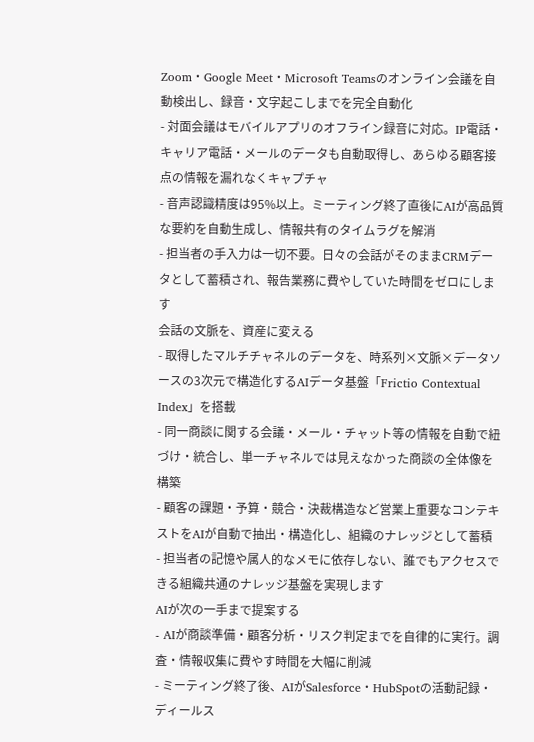Zoom・Google Meet・Microsoft Teamsのオンライン会議を自動検出し、録音・文字起こしまでを完全自動化
- 対面会議はモバイルアプリのオフライン録音に対応。IP電話・キャリア電話・メールのデータも自動取得し、あらゆる顧客接点の情報を漏れなくキャプチャ
- 音声認識精度は95%以上。ミーティング終了直後にAIが高品質な要約を自動生成し、情報共有のタイムラグを解消
- 担当者の手入力は一切不要。日々の会話がそのままCRMデータとして蓄積され、報告業務に費やしていた時間をゼロにします
会話の文脈を、資産に変える
- 取得したマルチチャネルのデータを、時系列×文脈×データソースの3次元で構造化するAIデータ基盤「Frictio Contextual Index」を搭載
- 同一商談に関する会議・メール・チャット等の情報を自動で紐づけ・統合し、単一チャネルでは見えなかった商談の全体像を構築
- 顧客の課題・予算・競合・決裁構造など営業上重要なコンテキストをAIが自動で抽出・構造化し、組織のナレッジとして蓄積
- 担当者の記憶や属人的なメモに依存しない、誰でもアクセスできる組織共通のナレッジ基盤を実現します
AIが次の一手まで提案する
- AIが商談準備・顧客分析・リスク判定までを自律的に実行。調査・情報収集に費やす時間を大幅に削減
- ミーティング終了後、AIがSalesforce・HubSpotの活動記録・ディールス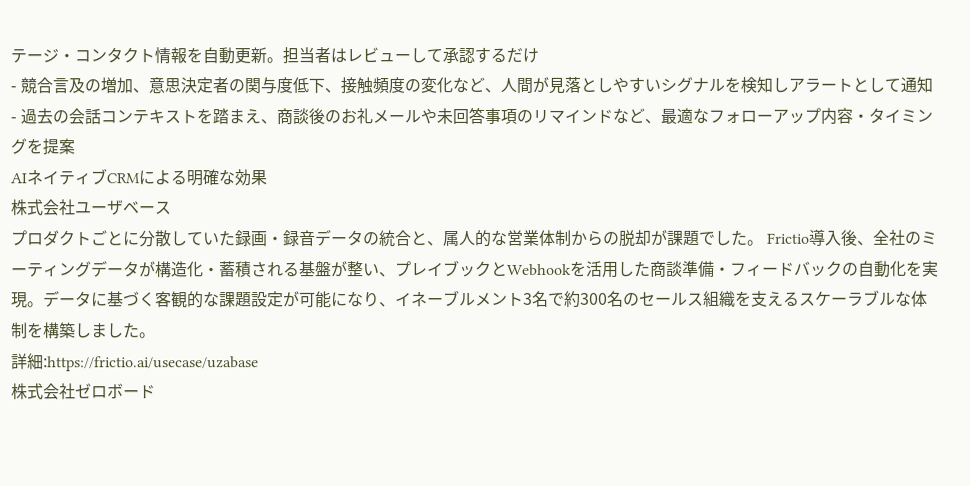テージ・コンタクト情報を自動更新。担当者はレビューして承認するだけ
- 競合言及の増加、意思決定者の関与度低下、接触頻度の変化など、人間が見落としやすいシグナルを検知しアラートとして通知
- 過去の会話コンテキストを踏まえ、商談後のお礼メールや未回答事項のリマインドなど、最適なフォローアップ内容・タイミングを提案
AIネイティブCRMによる明確な効果
株式会社ユーザベース
プロダクトごとに分散していた録画・録音データの統合と、属人的な営業体制からの脱却が課題でした。 Frictio導入後、全社のミーティングデータが構造化・蓄積される基盤が整い、プレイブックとWebhookを活用した商談準備・フィードバックの自動化を実現。データに基づく客観的な課題設定が可能になり、イネーブルメント3名で約300名のセールス組織を支えるスケーラブルな体制を構築しました。
詳細:https://frictio.ai/usecase/uzabase
株式会社ゼロボード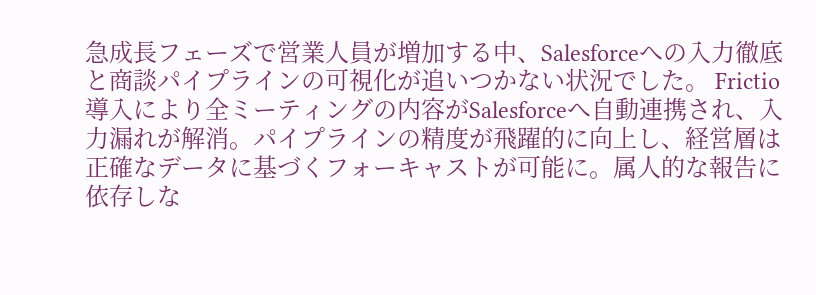急成長フェーズで営業人員が増加する中、Salesforceへの入力徹底と商談パイプラインの可視化が追いつかない状況でした。 Frictio導入により全ミーティングの内容がSalesforceへ自動連携され、入力漏れが解消。パイプラインの精度が飛躍的に向上し、経営層は正確なデータに基づくフォーキャストが可能に。属人的な報告に依存しな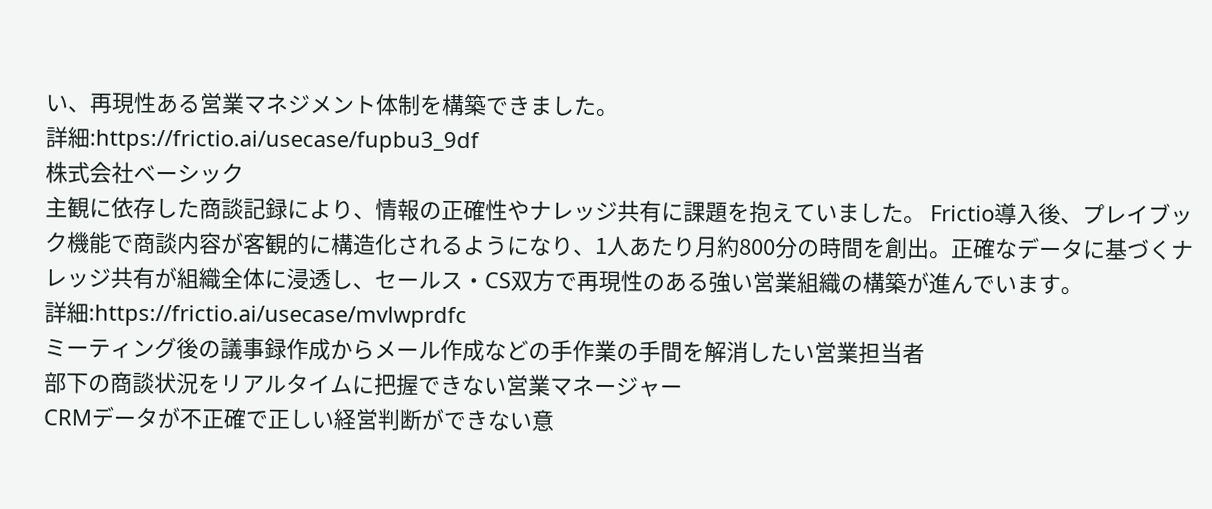い、再現性ある営業マネジメント体制を構築できました。
詳細:https://frictio.ai/usecase/fupbu3_9df
株式会社ベーシック
主観に依存した商談記録により、情報の正確性やナレッジ共有に課題を抱えていました。 Frictio導入後、プレイブック機能で商談内容が客観的に構造化されるようになり、1人あたり月約800分の時間を創出。正確なデータに基づくナレッジ共有が組織全体に浸透し、セールス・CS双方で再現性のある強い営業組織の構築が進んでいます。
詳細:https://frictio.ai/usecase/mvlwprdfc
ミーティング後の議事録作成からメール作成などの手作業の手間を解消したい営業担当者
部下の商談状況をリアルタイムに把握できない営業マネージャー
CRMデータが不正確で正しい経営判断ができない意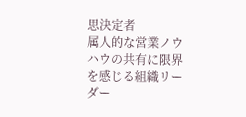思決定者
属人的な営業ノウハウの共有に限界を感じる組織リーダー